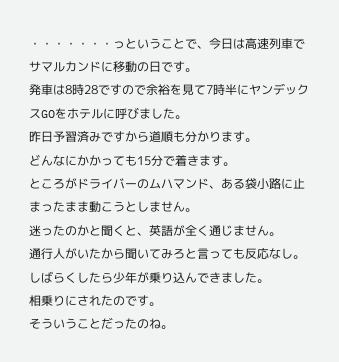・・・・・・・っということで、今日は高速列車でサマルカンドに移動の日です。
発車は8時28ですので余裕を見て7時半にヤンデックスGOをホテルに呼びました。
昨日予習済みですから道順も分かります。
どんなにかかっても15分で着きます。
ところがドライバーのムハマンド、ある袋小路に止まったまま動こうとしません。
迷ったのかと聞くと、英語が全く通じません。
通行人がいたから聞いてみろと言っても反応なし。
しばらくしたら少年が乗り込んできました。
相乗りにされたのです。
そういうことだったのね。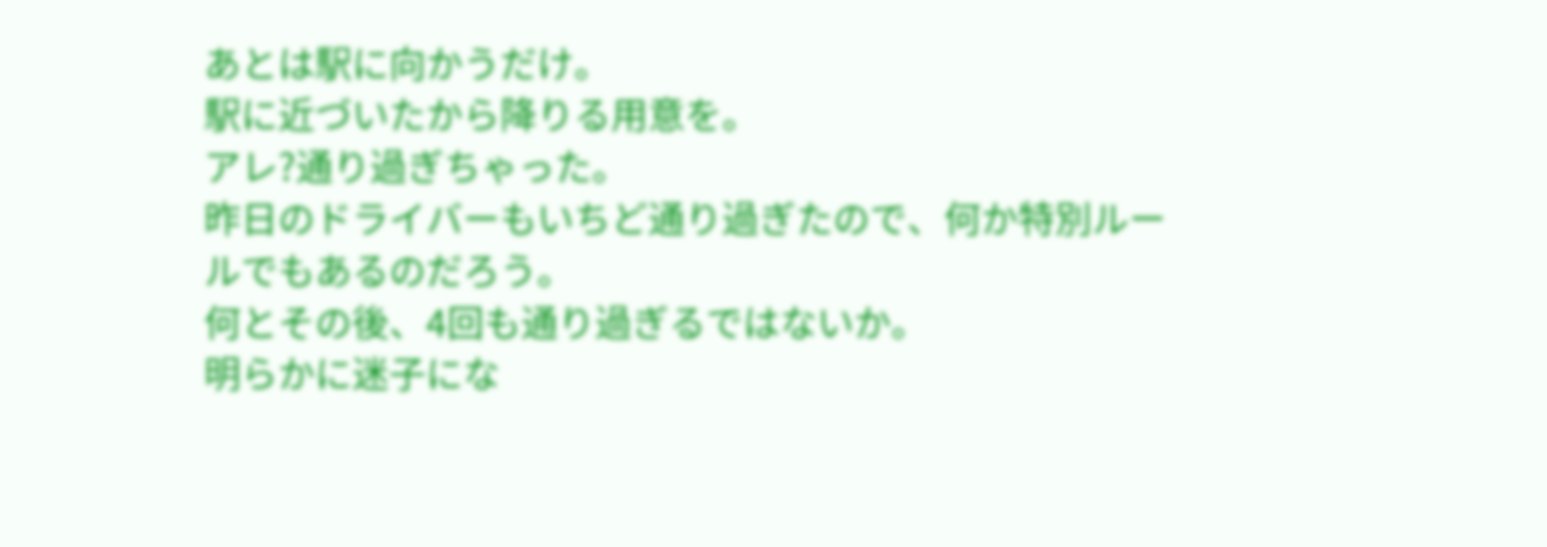あとは駅に向かうだけ。
駅に近づいたから降りる用意を。
アレ?通り過ぎちゃった。
昨日のドライバーもいちど通り過ぎたので、何か特別ルールでもあるのだろう。
何とその後、4回も通り過ぎるではないか。
明らかに迷子にな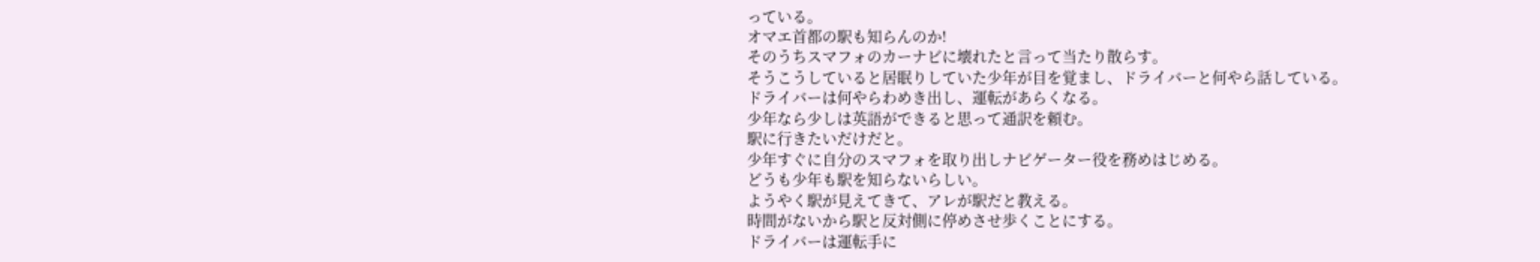っている。
オマエ首都の駅も知らんのか!
そのうちスマフォのカーナビに壊れたと言って当たり散らす。
そうこうしていると居眠りしていた少年が目を覚まし、ドライバーと何やら話している。
ドライバーは何やらわめき出し、運転があらくなる。
少年なら少しは英語ができると思って通訳を頼む。
駅に行きたいだけだと。
少年すぐに自分のスマフォを取り出しナビゲーター役を務めはじめる。
どうも少年も駅を知らないらしい。
ようやく駅が見えてきて、アレが駅だと教える。
時間がないから駅と反対側に停めさせ歩くことにする。
ドライバーは運転手に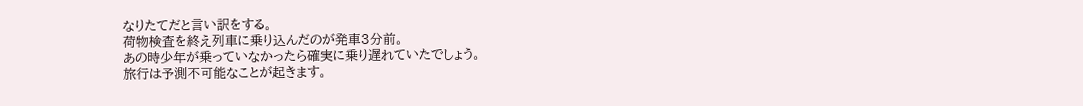なりたてだと言い訳をする。
荷物検査を終え列車に乗り込んだのが発車3分前。
あの時少年が乗っていなかったら確実に乗り遅れていたでしょう。
旅行は予測不可能なことが起きます。